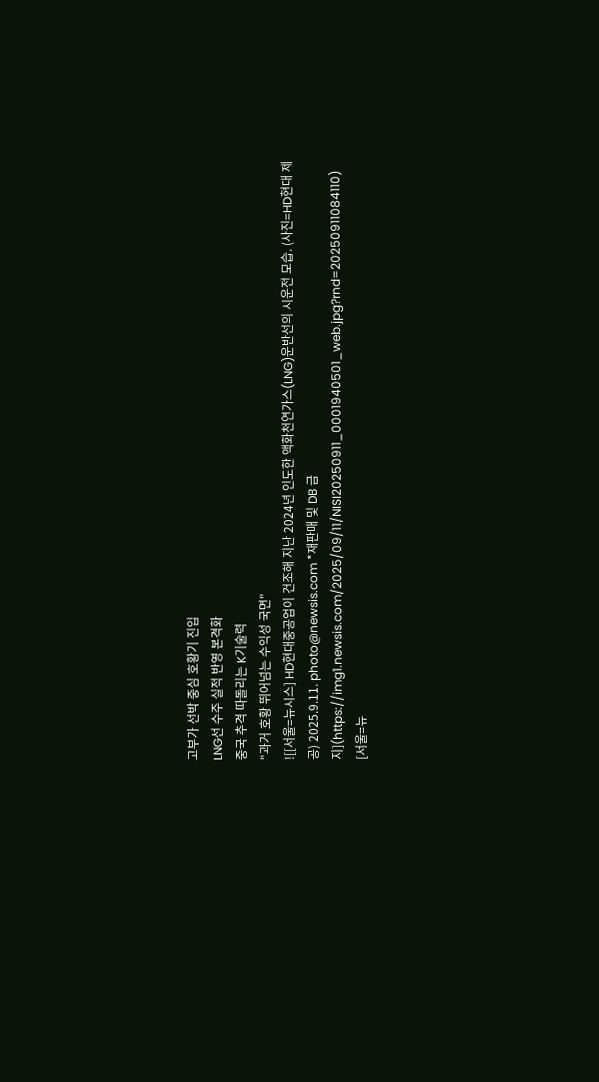고부가 선박 중심 호황기 진입
LNG선 수주 실적 반영 본격화
중국 추격 따돌리는 K기술력
"과거 호황 뛰어넘는 수익성 국면"
![[서울=뉴시스] HD현대중공업이 건조해 지난 2024년 인도한 액화천연가스(LNG)운반선의 시운전 모습. (사진=HD현대 제공) 2025.9.11. photo@newsis.com *재판매 및 DB 금지](https://img1.newsis.com/2025/09/11/NISI20250911_0001940501_web.jpg?rnd=20250911084110)
[서울=뉴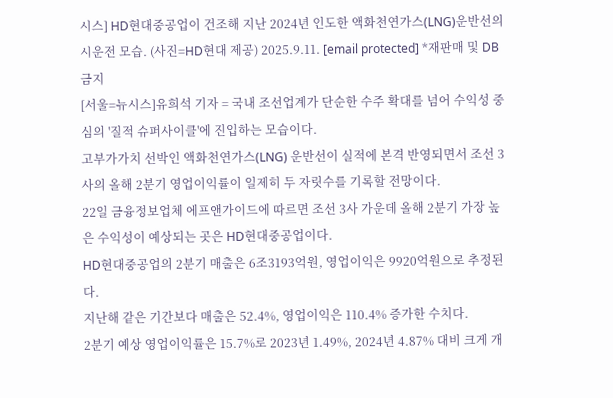시스] HD현대중공업이 건조해 지난 2024년 인도한 액화천연가스(LNG)운반선의 시운전 모습. (사진=HD현대 제공) 2025.9.11. [email protected] *재판매 및 DB 금지
[서울=뉴시스]유희석 기자 = 국내 조선업계가 단순한 수주 확대를 넘어 수익성 중심의 '질적 슈퍼사이클'에 진입하는 모습이다.
고부가가치 선박인 액화천연가스(LNG) 운반선이 실적에 본격 반영되면서 조선 3사의 올해 2분기 영업이익률이 일제히 두 자릿수를 기록할 전망이다.
22일 금융정보업체 에프앤가이드에 따르면 조선 3사 가운데 올해 2분기 가장 높은 수익성이 예상되는 곳은 HD현대중공업이다.
HD현대중공업의 2분기 매출은 6조3193억원, 영업이익은 9920억원으로 추정된다.
지난해 같은 기간보다 매출은 52.4%, 영업이익은 110.4% 증가한 수치다.
2분기 예상 영업이익률은 15.7%로 2023년 1.49%, 2024년 4.87% 대비 크게 개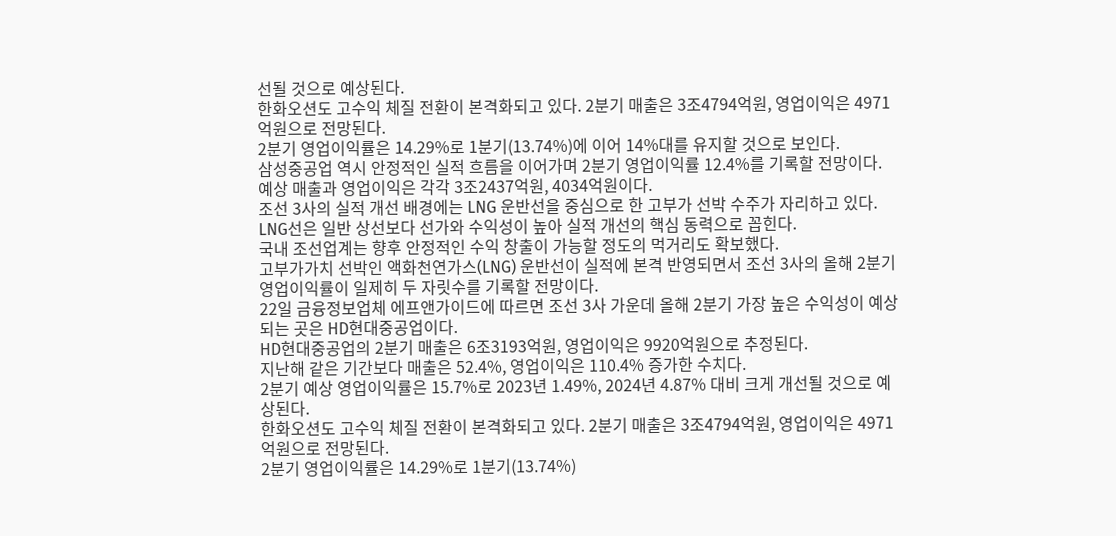선될 것으로 예상된다.
한화오션도 고수익 체질 전환이 본격화되고 있다. 2분기 매출은 3조4794억원, 영업이익은 4971억원으로 전망된다.
2분기 영업이익률은 14.29%로 1분기(13.74%)에 이어 14%대를 유지할 것으로 보인다.
삼성중공업 역시 안정적인 실적 흐름을 이어가며 2분기 영업이익률 12.4%를 기록할 전망이다.
예상 매출과 영업이익은 각각 3조2437억원, 4034억원이다.
조선 3사의 실적 개선 배경에는 LNG 운반선을 중심으로 한 고부가 선박 수주가 자리하고 있다.
LNG선은 일반 상선보다 선가와 수익성이 높아 실적 개선의 핵심 동력으로 꼽힌다.
국내 조선업계는 향후 안정적인 수익 창출이 가능할 정도의 먹거리도 확보했다.
고부가가치 선박인 액화천연가스(LNG) 운반선이 실적에 본격 반영되면서 조선 3사의 올해 2분기 영업이익률이 일제히 두 자릿수를 기록할 전망이다.
22일 금융정보업체 에프앤가이드에 따르면 조선 3사 가운데 올해 2분기 가장 높은 수익성이 예상되는 곳은 HD현대중공업이다.
HD현대중공업의 2분기 매출은 6조3193억원, 영업이익은 9920억원으로 추정된다.
지난해 같은 기간보다 매출은 52.4%, 영업이익은 110.4% 증가한 수치다.
2분기 예상 영업이익률은 15.7%로 2023년 1.49%, 2024년 4.87% 대비 크게 개선될 것으로 예상된다.
한화오션도 고수익 체질 전환이 본격화되고 있다. 2분기 매출은 3조4794억원, 영업이익은 4971억원으로 전망된다.
2분기 영업이익률은 14.29%로 1분기(13.74%)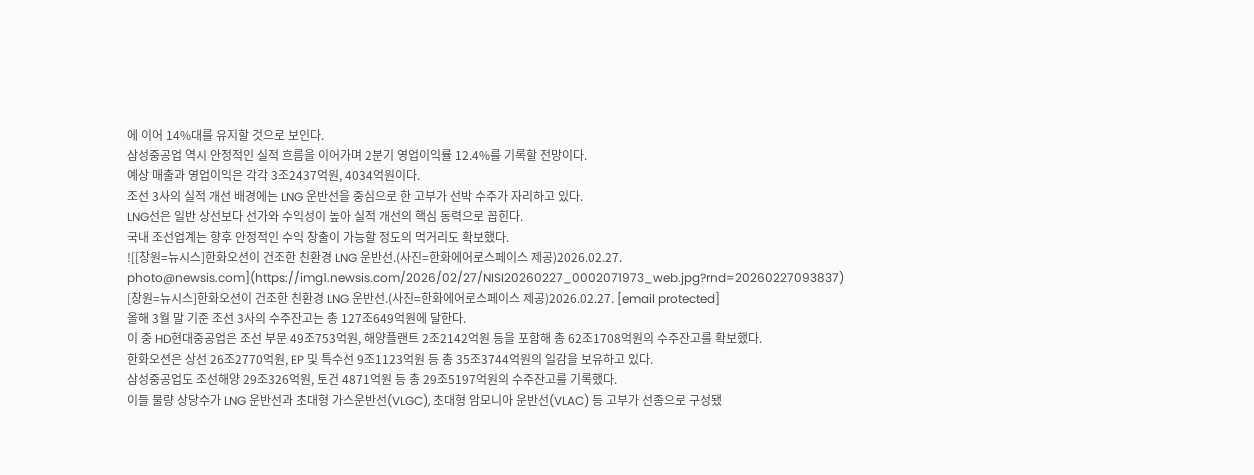에 이어 14%대를 유지할 것으로 보인다.
삼성중공업 역시 안정적인 실적 흐름을 이어가며 2분기 영업이익률 12.4%를 기록할 전망이다.
예상 매출과 영업이익은 각각 3조2437억원, 4034억원이다.
조선 3사의 실적 개선 배경에는 LNG 운반선을 중심으로 한 고부가 선박 수주가 자리하고 있다.
LNG선은 일반 상선보다 선가와 수익성이 높아 실적 개선의 핵심 동력으로 꼽힌다.
국내 조선업계는 향후 안정적인 수익 창출이 가능할 정도의 먹거리도 확보했다.
![[창원=뉴시스]한화오션이 건조한 친환경 LNG 운반선.(사진=한화에어로스페이스 제공)2026.02.27. photo@newsis.com](https://img1.newsis.com/2026/02/27/NISI20260227_0002071973_web.jpg?rnd=20260227093837)
[창원=뉴시스]한화오션이 건조한 친환경 LNG 운반선.(사진=한화에어로스페이스 제공)2026.02.27. [email protected]
올해 3월 말 기준 조선 3사의 수주잔고는 총 127조649억원에 달한다.
이 중 HD현대중공업은 조선 부문 49조753억원, 해양플랜트 2조2142억원 등을 포함해 총 62조1708억원의 수주잔고를 확보했다.
한화오션은 상선 26조2770억원, EP 및 특수선 9조1123억원 등 총 35조3744억원의 일감을 보유하고 있다.
삼성중공업도 조선해양 29조326억원, 토건 4871억원 등 총 29조5197억원의 수주잔고를 기록했다.
이들 물량 상당수가 LNG 운반선과 초대형 가스운반선(VLGC), 초대형 암모니아 운반선(VLAC) 등 고부가 선종으로 구성됐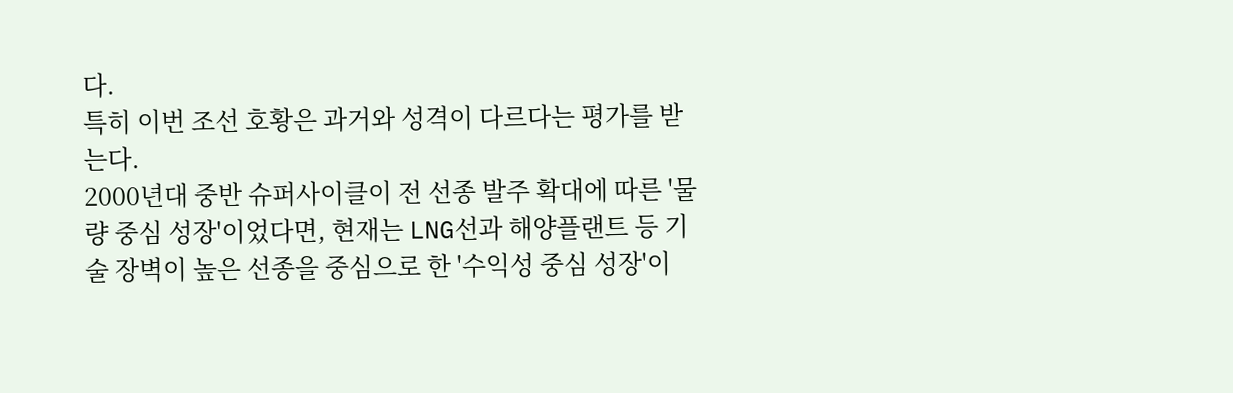다.
특히 이번 조선 호황은 과거와 성격이 다르다는 평가를 받는다.
2000년대 중반 슈퍼사이클이 전 선종 발주 확대에 따른 '물량 중심 성장'이었다면, 현재는 LNG선과 해양플랜트 등 기술 장벽이 높은 선종을 중심으로 한 '수익성 중심 성장'이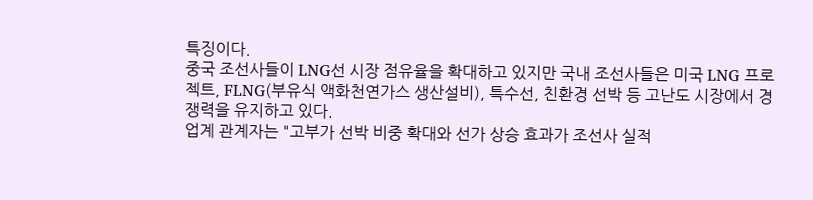특징이다.
중국 조선사들이 LNG선 시장 점유율을 확대하고 있지만 국내 조선사들은 미국 LNG 프로젝트, FLNG(부유식 액화천연가스 생산설비), 특수선, 친환경 선박 등 고난도 시장에서 경쟁력을 유지하고 있다.
업계 관계자는 "고부가 선박 비중 확대와 선가 상승 효과가 조선사 실적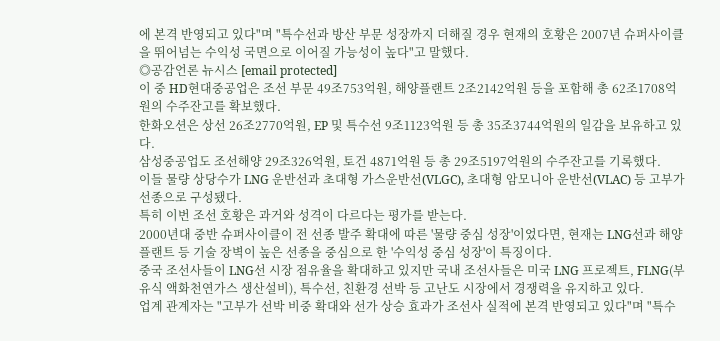에 본격 반영되고 있다"며 "특수선과 방산 부문 성장까지 더해질 경우 현재의 호황은 2007년 슈퍼사이클을 뛰어넘는 수익성 국면으로 이어질 가능성이 높다"고 말했다.
◎공감언론 뉴시스 [email protected]
이 중 HD현대중공업은 조선 부문 49조753억원, 해양플랜트 2조2142억원 등을 포함해 총 62조1708억원의 수주잔고를 확보했다.
한화오션은 상선 26조2770억원, EP 및 특수선 9조1123억원 등 총 35조3744억원의 일감을 보유하고 있다.
삼성중공업도 조선해양 29조326억원, 토건 4871억원 등 총 29조5197억원의 수주잔고를 기록했다.
이들 물량 상당수가 LNG 운반선과 초대형 가스운반선(VLGC), 초대형 암모니아 운반선(VLAC) 등 고부가 선종으로 구성됐다.
특히 이번 조선 호황은 과거와 성격이 다르다는 평가를 받는다.
2000년대 중반 슈퍼사이클이 전 선종 발주 확대에 따른 '물량 중심 성장'이었다면, 현재는 LNG선과 해양플랜트 등 기술 장벽이 높은 선종을 중심으로 한 '수익성 중심 성장'이 특징이다.
중국 조선사들이 LNG선 시장 점유율을 확대하고 있지만 국내 조선사들은 미국 LNG 프로젝트, FLNG(부유식 액화천연가스 생산설비), 특수선, 친환경 선박 등 고난도 시장에서 경쟁력을 유지하고 있다.
업계 관계자는 "고부가 선박 비중 확대와 선가 상승 효과가 조선사 실적에 본격 반영되고 있다"며 "특수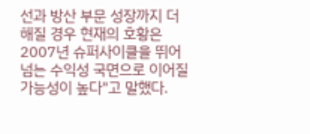선과 방산 부문 성장까지 더해질 경우 현재의 호황은 2007년 슈퍼사이클을 뛰어넘는 수익성 국면으로 이어질 가능성이 높다"고 말했다.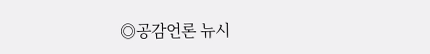◎공감언론 뉴시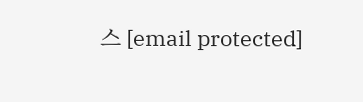스 [email protected]